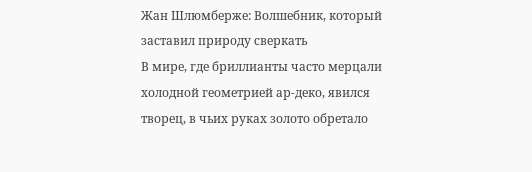Жан Шлюмберже: Волшебник, который заставил природу сверкать
В мире, где бриллианты часто мерцали холодной геометрией ар-деко, явился творец, в чьих руках золото обретало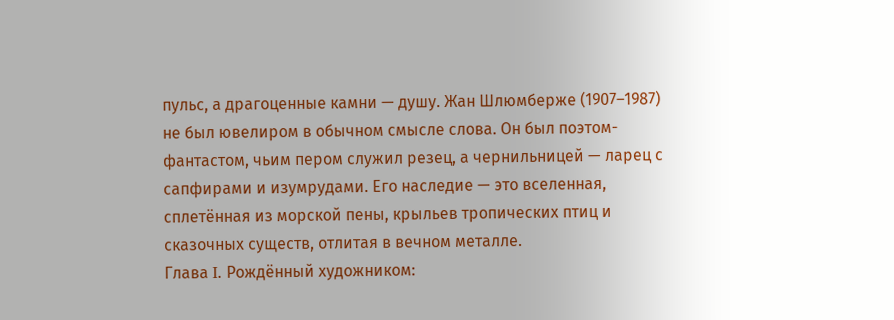пульс, а драгоценные камни — душу. Жан Шлюмберже (1907–1987) не был ювелиром в обычном смысле слова. Он был поэтом-фантастом, чьим пером служил резец, а чернильницей — ларец с сапфирами и изумрудами. Его наследие — это вселенная, сплетённая из морской пены, крыльев тропических птиц и сказочных существ, отлитая в вечном металле.
Глава I. Рождённый художником: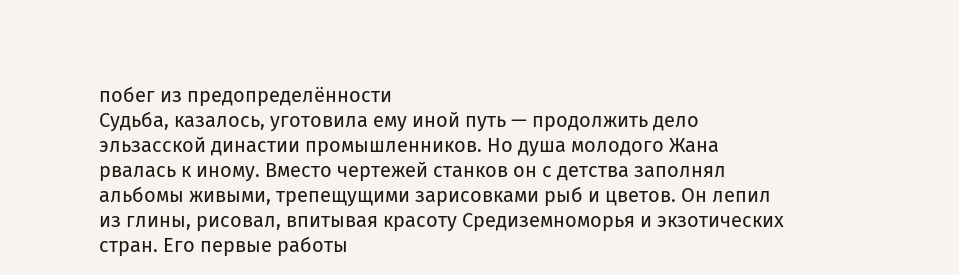побег из предопределённости
Судьба, казалось, уготовила ему иной путь — продолжить дело эльзасской династии промышленников. Но душа молодого Жана рвалась к иному. Вместо чертежей станков он с детства заполнял альбомы живыми, трепещущими зарисовками рыб и цветов. Он лепил из глины, рисовал, впитывая красоту Средиземноморья и экзотических стран. Его первые работы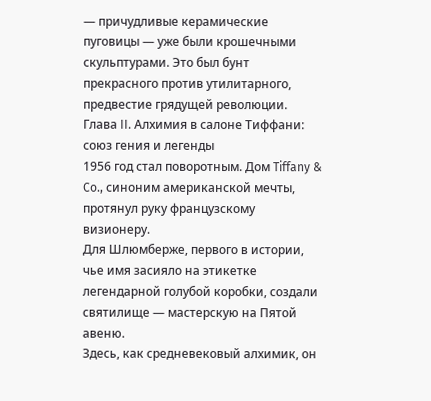— причудливые керамические пуговицы — уже были крошечными скульптурами. Это был бунт прекрасного против утилитарного, предвестие грядущей революции.
Глава II. Алхимия в салоне Тиффани: союз гения и легенды
1956 год стал поворотным. Дом Tiffany & Co., синоним американской мечты, протянул руку французскому визионеру.
Для Шлюмберже, первого в истории, чье имя засияло на этикетке легендарной голубой коробки, создали святилище — мастерскую на Пятой авеню.
Здесь, как средневековый алхимик, он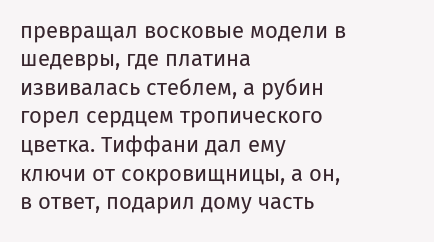превращал восковые модели в шедевры, где платина извивалась стеблем, а рубин горел сердцем тропического цветка. Тиффани дал ему ключи от сокровищницы, а он, в ответ, подарил дому часть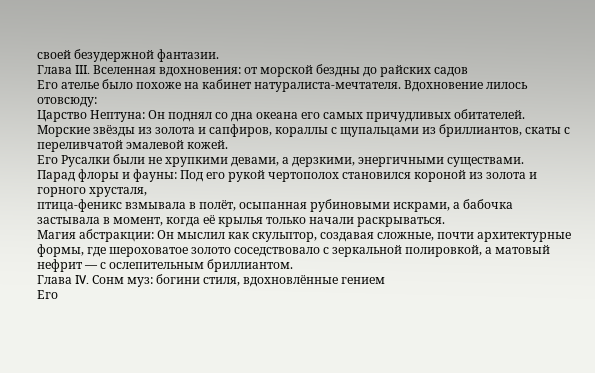своей безудержной фантазии.
Глава III. Вселенная вдохновения: от морской бездны до райских садов
Его ателье было похоже на кабинет натуралиста-мечтателя. Вдохновение лилось отовсюду:
Царство Нептуна: Он поднял со дна океана его самых причудливых обитателей.
Морские звёзды из золота и сапфиров, кораллы с щупальцами из бриллиантов, скаты с переливчатой эмалевой кожей.
Его Русалки были не хрупкими девами, а дерзкими, энергичными существами.
Парад флоры и фауны: Под его рукой чертополох становился короной из золота и горного хрусталя,
птица-феникс взмывала в полёт, осыпанная рубиновыми искрами, а бабочка застывала в момент, когда её крылья только начали раскрываться.
Магия абстракции: Он мыслил как скульптор, создавая сложные, почти архитектурные формы, где шероховатое золото соседствовало с зеркальной полировкой, а матовый нефрит — с ослепительным бриллиантом.
Глава IV. Сонм муз: богини стиля, вдохновлённые гением
Его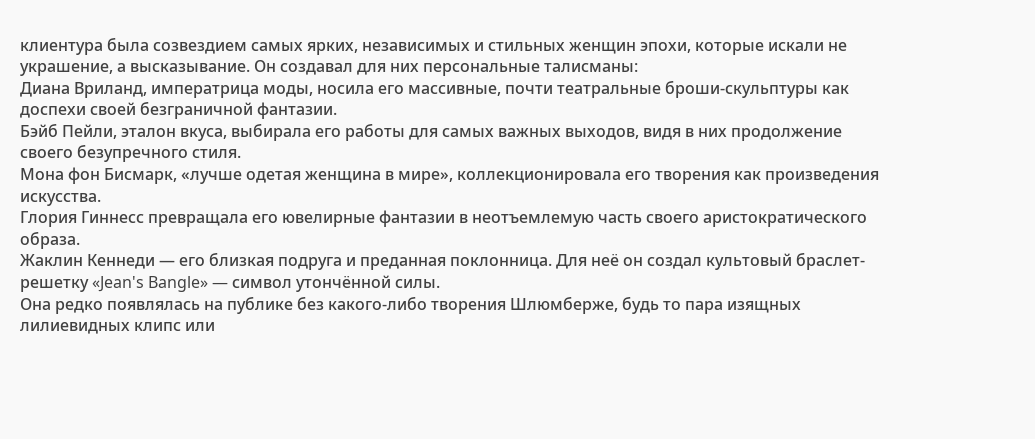клиентура была созвездием самых ярких, независимых и стильных женщин эпохи, которые искали не украшение, а высказывание. Он создавал для них персональные талисманы:
Диана Вриланд, императрица моды, носила его массивные, почти театральные броши-скульптуры как доспехи своей безграничной фантазии.
Бэйб Пейли, эталон вкуса, выбирала его работы для самых важных выходов, видя в них продолжение своего безупречного стиля.
Мона фон Бисмарк, «лучше одетая женщина в мире», коллекционировала его творения как произведения искусства.
Глория Гиннесс превращала его ювелирные фантазии в неотъемлемую часть своего аристократического образа.
Жаклин Кеннеди — его близкая подруга и преданная поклонница. Для неё он создал культовый браслет-решетку «Jean's Bangle» — символ утончённой силы.
Она редко появлялась на публике без какого-либо творения Шлюмберже, будь то пара изящных лилиевидных клипс или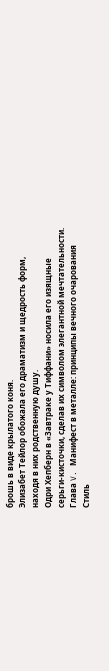брошь в виде крылатого коня.
Элизабет Тейлор обожала его драматизм и щедрость форм, находя в них родственную душу.
Одри Хепберн в «Завтраке у Тиффани» носила его изящные серьги-кисточки, сделав их символом элегантной мечтательности.
Глава V. Манифест в металле: принципы вечного очарования
Стиль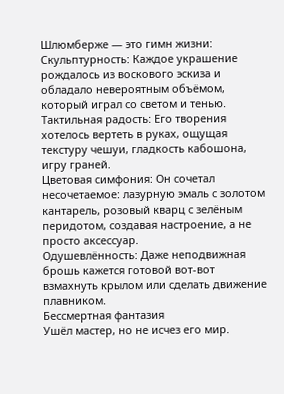Шлюмберже — это гимн жизни:
Скульптурность: Каждое украшение рождалось из воскового эскиза и обладало невероятным объёмом, который играл со светом и тенью.
Тактильная радость: Его творения хотелось вертеть в руках, ощущая текстуру чешуи, гладкость кабошона, игру граней.
Цветовая симфония: Он сочетал несочетаемое: лазурную эмаль с золотом кантарель, розовый кварц с зелёным перидотом, создавая настроение, а не просто аксессуар.
Одушевлённость: Даже неподвижная брошь кажется готовой вот-вот взмахнуть крылом или сделать движение плавником.
Бессмертная фантазия
Ушёл мастер, но не исчез его мир.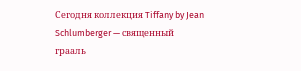Сегодня коллекция Tiffany by Jean Schlumberger — священный грааль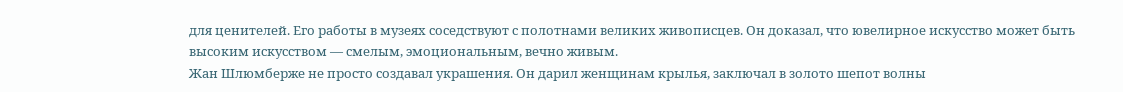для ценителей. Его работы в музеях соседствуют с полотнами великих живописцев. Он доказал, что ювелирное искусство может быть высоким искусством — смелым, эмоциональным, вечно живым.
Жан Шлюмберже не просто создавал украшения. Он дарил женщинам крылья, заключал в золото шепот волны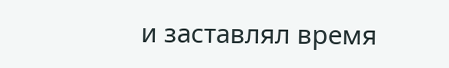и заставлял время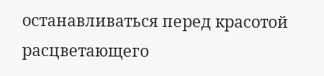останавливаться перед красотой расцветающего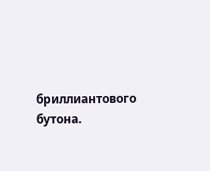бриллиантового бутона.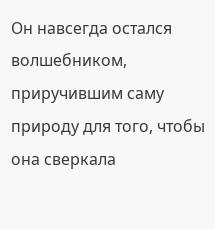Он навсегда остался волшебником, приручившим саму природу для того, чтобы она сверкала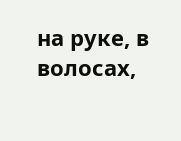на руке, в волосах,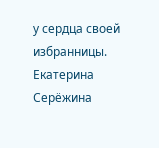у сердца своей избранницы.
Екатерина Серёжина